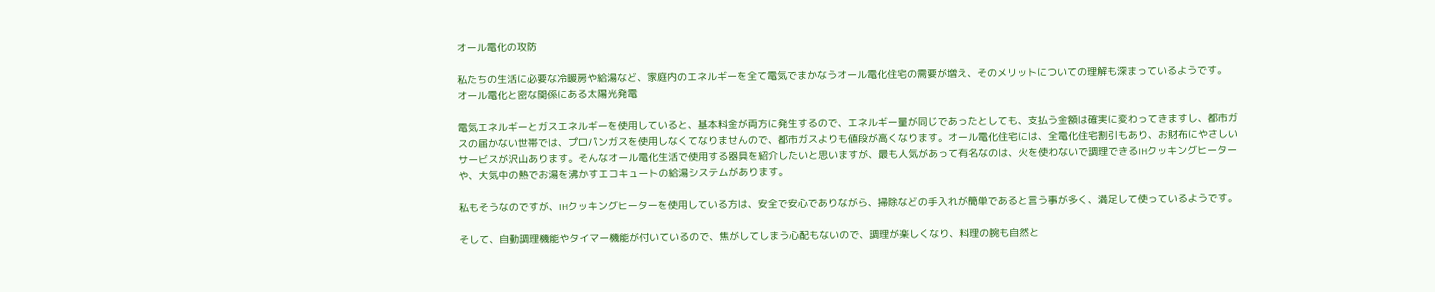オール電化の攻防

私たちの生活に必要な冷暖房や給湯など、家庭内のエネルギーを全て電気でまかなうオール電化住宅の需要が増え、そのメリットについての理解も深まっているようです。
オール電化と密な関係にある太陽光発電

電気エネルギーとガスエネルギーを使用していると、基本料金が両方に発生するので、エネルギー量が同じであったとしても、支払う金額は確実に変わってきますし、都市ガスの届かない世帯では、プロパンガスを使用しなくてなりませんので、都市ガスよりも値段が高くなります。オール電化住宅には、全電化住宅割引もあり、お財布にやさしいサービスが沢山あります。そんなオール電化生活で使用する器具を紹介したいと思いますが、最も人気があって有名なのは、火を使わないで調理できるIHクッキングヒーターや、大気中の熱でお湯を沸かすエコキュートの給湯システムがあります。

私もそうなのですが、IHクッキングヒーターを使用している方は、安全で安心でありながら、掃除などの手入れが簡単であると言う事が多く、満足して使っているようです。

そして、自動調理機能やタイマー機能が付いているので、焦がしてしまう心配もないので、調理が楽しくなり、料理の腕も自然と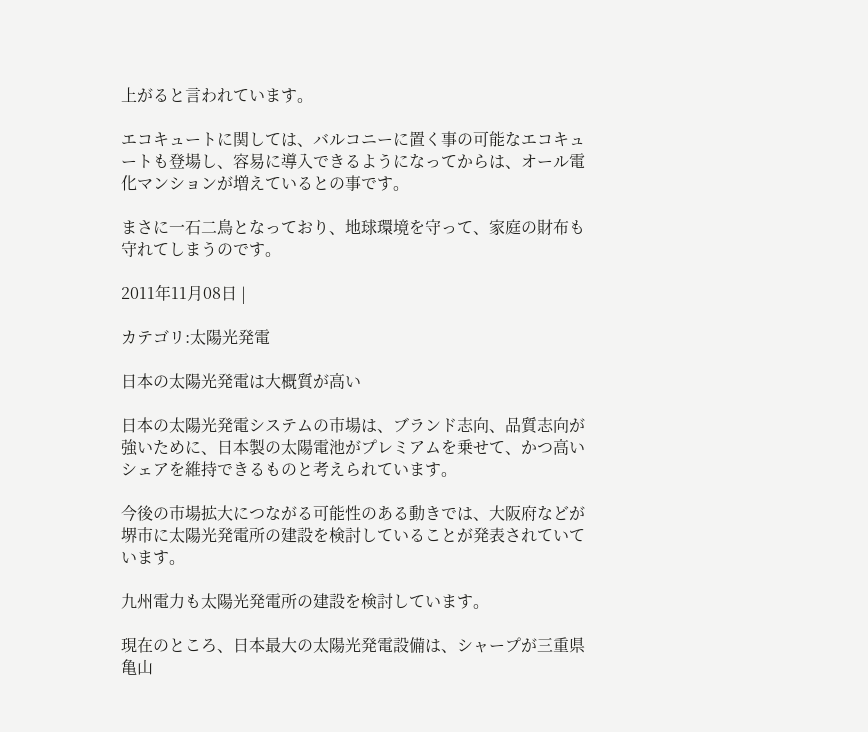上がると言われています。

エコキュートに関しては、バルコニーに置く事の可能なエコキュートも登場し、容易に導入できるようになってからは、オール電化マンションが増えているとの事です。

まさに一石二鳥となっており、地球環境を守って、家庭の財布も守れてしまうのです。

2011年11月08日 |

カテゴリ:太陽光発電

日本の太陽光発電は大概質が高い

日本の太陽光発電システムの市場は、ブランド志向、品質志向が強いために、日本製の太陽電池がプレミアムを乗せて、かつ高いシェアを維持できるものと考えられています。

今後の市場拡大につながる可能性のある動きでは、大阪府などが堺市に太陽光発電所の建設を検討していることが発表されていています。

九州電力も太陽光発電所の建設を検討しています。

現在のところ、日本最大の太陽光発電設備は、シャープが三重県亀山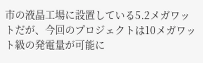市の液晶工場に設置している5.2メガワットだが、今回のプロジェクトは10メガワット級の発電量が可能に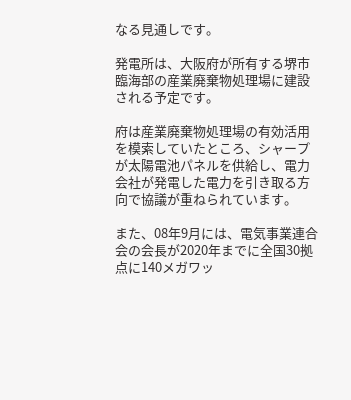なる見通しです。

発電所は、大阪府が所有する堺市臨海部の産業廃棄物処理場に建設される予定です。

府は産業廃棄物処理場の有効活用を模索していたところ、シャープが太陽電池パネルを供給し、電力会社が発電した電力を引き取る方向で協議が重ねられています。

また、08年9月には、電気事業連合会の会長が2020年までに全国30拠点に140メガワッ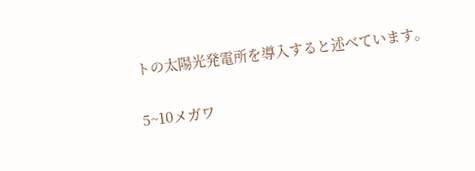トの太陽光発電所を導入すると述べています。

5~10メガワ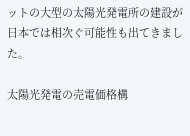ットの大型の太陽光発電所の建設が日本では相次ぐ可能性も出てきました。

太陽光発電の売電価格構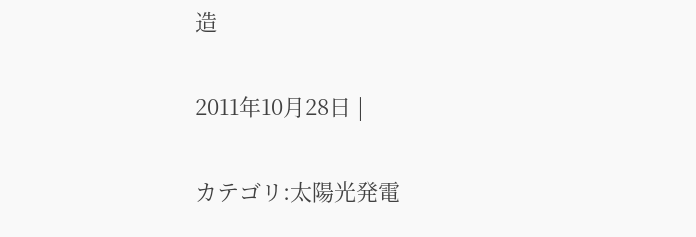造

2011年10月28日 |

カテゴリ:太陽光発電